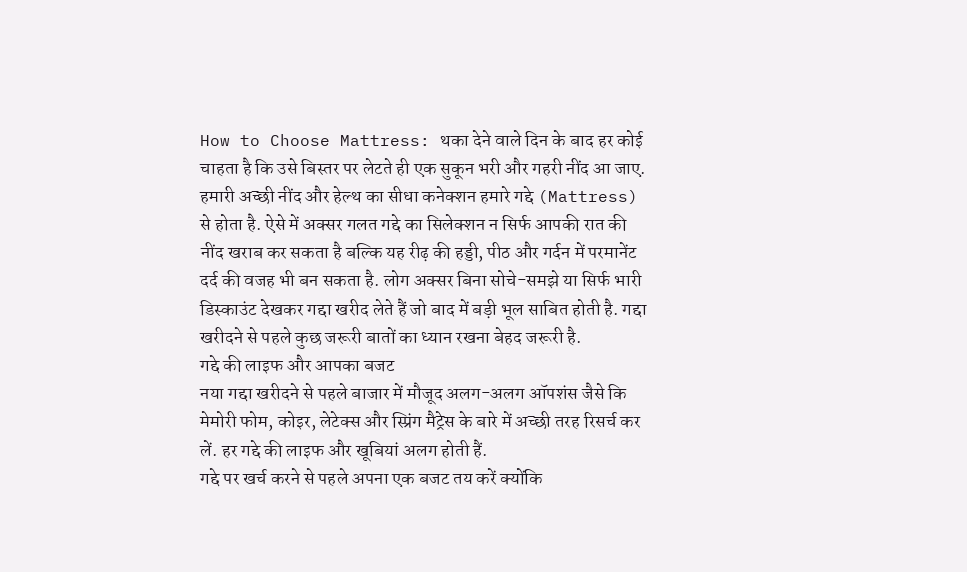How to Choose Mattress: थका देने वाले दिन के बाद हर कोई चाहता है कि उसे बिस्तर पर लेटते ही एक सुकून भरी और गहरी नींद आ जाए. हमारी अच्छी नींद और हेल्थ का सीधा कनेक्शन हमारे गद्दे (Mattress) से होता है. ऐसे में अक्सर गलत गद्दे का सिलेक्शन न सिर्फ आपकी रात की नींद खराब कर सकता है बल्कि यह रीढ़ की हड्डी, पीठ और गर्दन में परमानेंट दर्द की वजह भी बन सकता है. लोग अक्सर बिना सोचे-समझे या सिर्फ भारी डिस्काउंट देखकर गद्दा खरीद लेते हैं जो बाद में बड़ी भूल साबित होती है. गद्दा खरीदने से पहले कुछ जरूरी बातों का ध्यान रखना बेहद जरूरी है.
गद्दे की लाइफ और आपका बजट
नया गद्दा खरीदने से पहले बाजार में मौजूद अलग-अलग ऑपशंस जैसे कि मेमोरी फोम, कोइर, लेटेक्स और स्प्रिंग मैट्रेस के बारे में अच्छी तरह रिसर्च कर लें. हर गद्दे की लाइफ और खूबियां अलग होती हैं.
गद्दे पर खर्च करने से पहले अपना एक बजट तय करें क्योंकि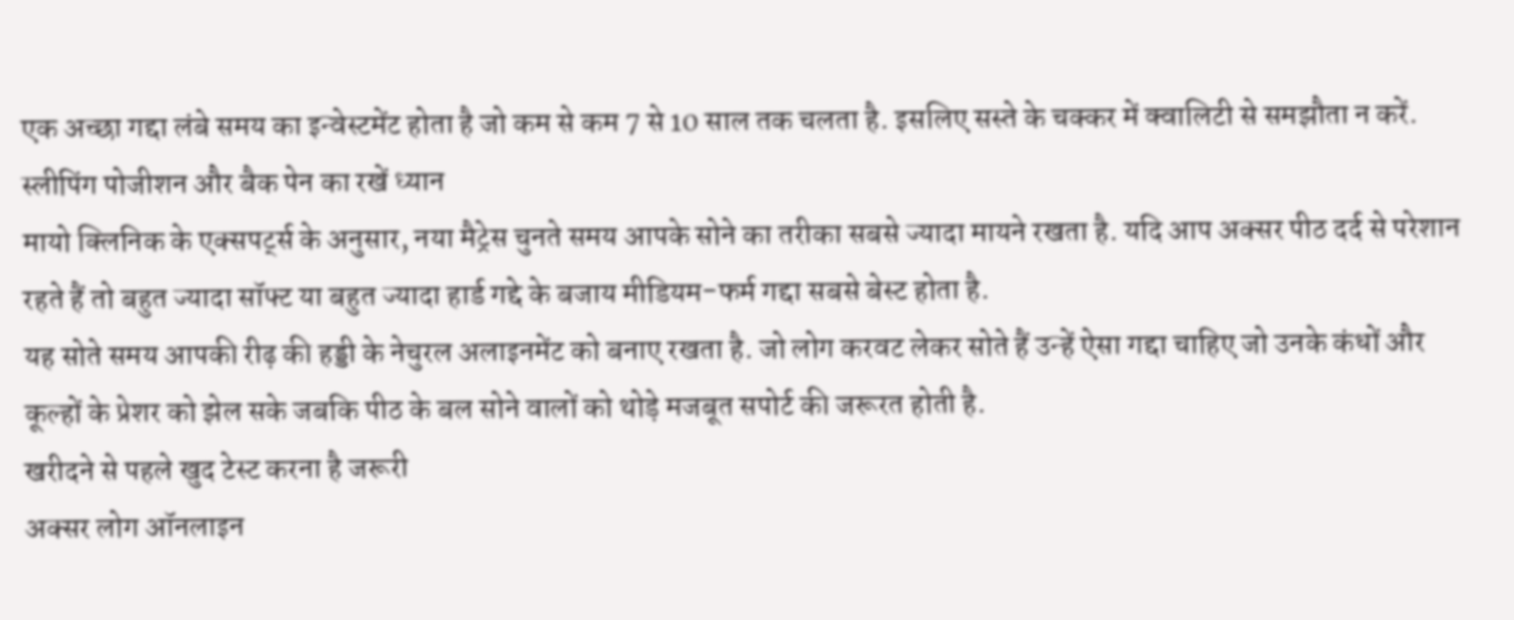एक अच्छा गद्दा लंबे समय का इन्वेस्टमेंट होता है जो कम से कम 7 से 10 साल तक चलता है. इसलिए सस्ते के चक्कर में क्वालिटी से समझौता न करें.
स्लीपिंग पोजीशन और बैक पेन का रखें ध्यान
मायो क्लिनिक के एक्सपर्ट्स के अनुसार, नया मैट्रेस चुनते समय आपके सोने का तरीका सबसे ज्यादा मायने रखता है. यदि आप अक्सर पीठ दर्द से परेशान रहते हैं तो बहुत ज्यादा सॉफ्ट या बहुत ज्यादा हार्ड गद्दे के बजाय मीडियम-फर्म गद्दा सबसे बेस्ट होता है.
यह सोते समय आपकी रीढ़ की हड्डी के नेचुरल अलाइनमेंट को बनाए रखता है. जो लोग करवट लेकर सोते हैं उन्हें ऐसा गद्दा चाहिए जो उनके कंधों और कूल्हों के प्रेशर को झेल सके जबकि पीठ के बल सोने वालों को थोड़े मजबूत सपोर्ट की जरूरत होती है.
खरीदने से पहले खुद टेस्ट करना है जरूरी
अक्सर लोग ऑनलाइन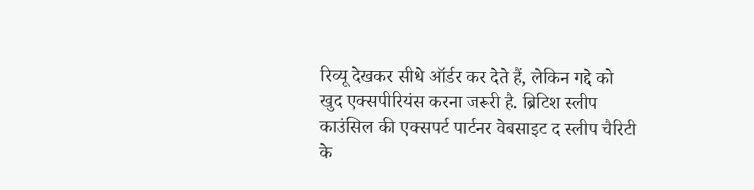रिव्यू देखकर सीधे ऑर्डर कर देते हैं, लेकिन गद्दे को खुद एक्सपीरियंस करना जरूरी है. ब्रिटिश स्लीप काउंसिल की एक्सपर्ट पार्टनर वेबसाइट द स्लीप चैरिटी के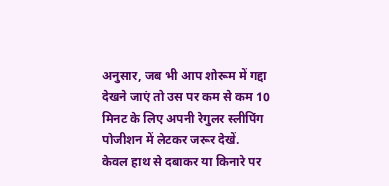अनुसार, जब भी आप शोरूम में गद्दा देखने जाएं तो उस पर कम से कम 10 मिनट के लिए अपनी रेगुलर स्लीपिंग पोजीशन में लेटकर जरूर देखें.
केवल हाथ से दबाकर या किनारे पर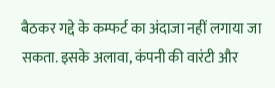बैठकर गद्दे के कम्फर्ट का अंदाजा नहीं लगाया जा सकता. इसके अलावा, कंपनी की वारंटी और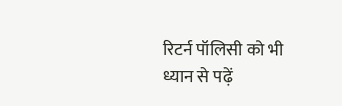रिटर्न पॉलिसी को भी ध्यान से पढ़ें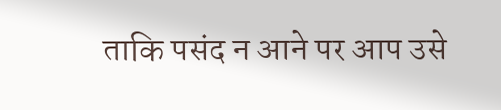ताकि पसंद न आने पर आप उसे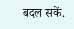बदल सकें.